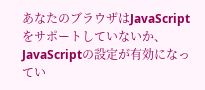あなたのブラウザはJavaScriptをサポートしていないか、JavaScriptの設定が有効になってい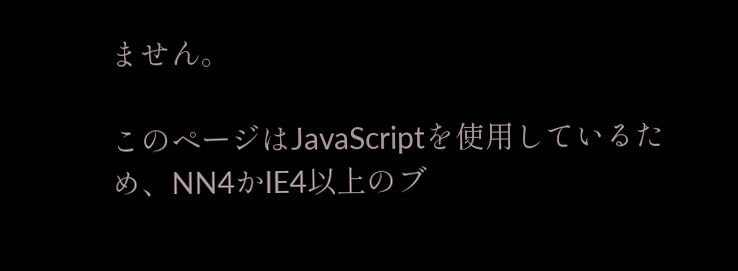ません。

このページはJavaScriptを使用しているため、NN4かIE4以上のブ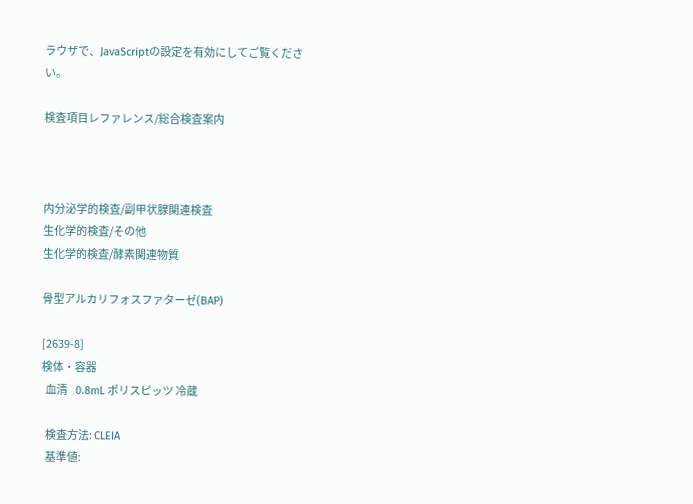ラウザで、JavaScriptの設定を有効にしてご覧ください。

検査項目レファレンス/総合検査案内



内分泌学的検査/副甲状腺関連検査
生化学的検査/その他
生化学的検査/酵素関連物質

骨型アルカリフォスファターゼ(BAP)

[2639-8]
検体・容器
  血清    0.8mL ポリスピッツ 冷蔵

  検査方法: CLEIA
  基準値: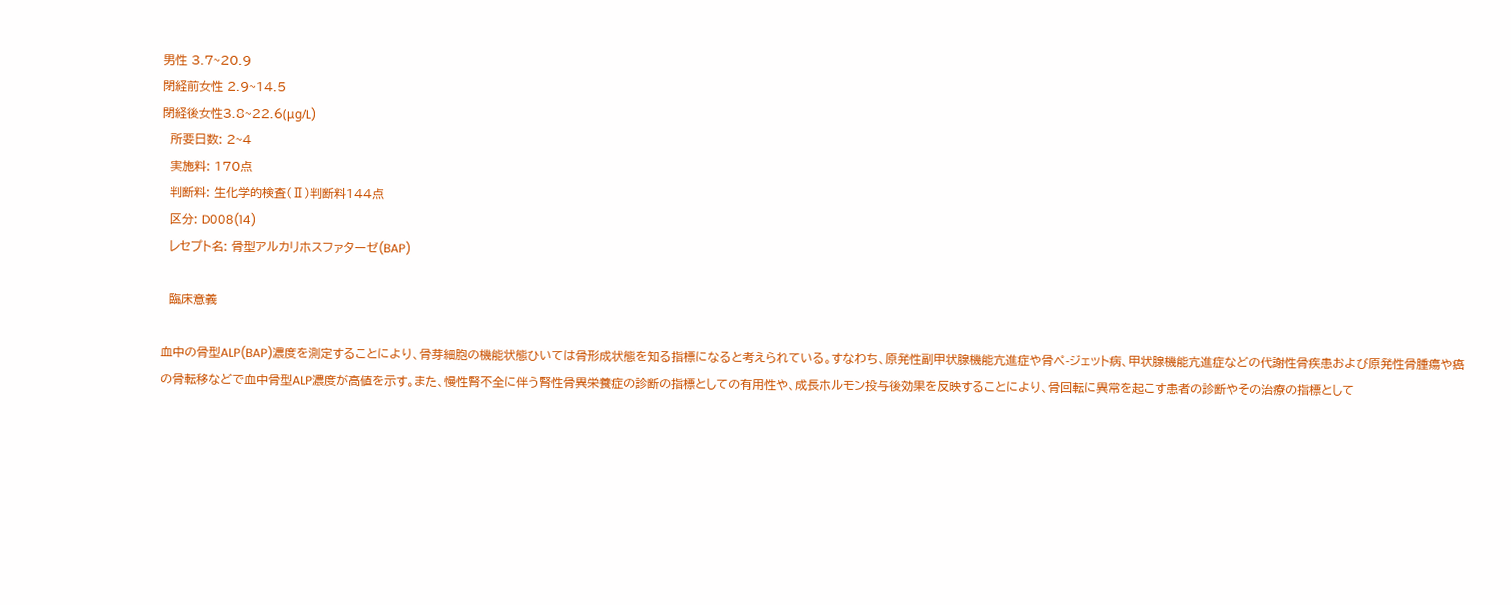男性 3.7~20.9
閉経前女性 2.9~14.5
閉経後女性3.8~22.6(μg/L)
  所要日数: 2~4
  実施料: 170点
  判断料: 生化学的検査(Ⅱ)判断料144点
  区分: D008(14)
  レセプト名: 骨型アルカリホスファターゼ(BAP)

  臨床意義

血中の骨型ALP(BAP)濃度を測定することにより、骨芽細胞の機能状態ひいては骨形成状態を知る指標になると考えられている。すなわち、原発性副甲状腺機能亢進症や骨ペ-ジェット病、甲状腺機能亢進症などの代謝性骨疾患および原発性骨腫瘍や癌の骨転移などで血中骨型ALP濃度が高値を示す。また、慢性腎不全に伴う腎性骨異栄養症の診断の指標としての有用性や、成長ホルモン投与後効果を反映することにより、骨回転に異常を起こす患者の診断やその治療の指標として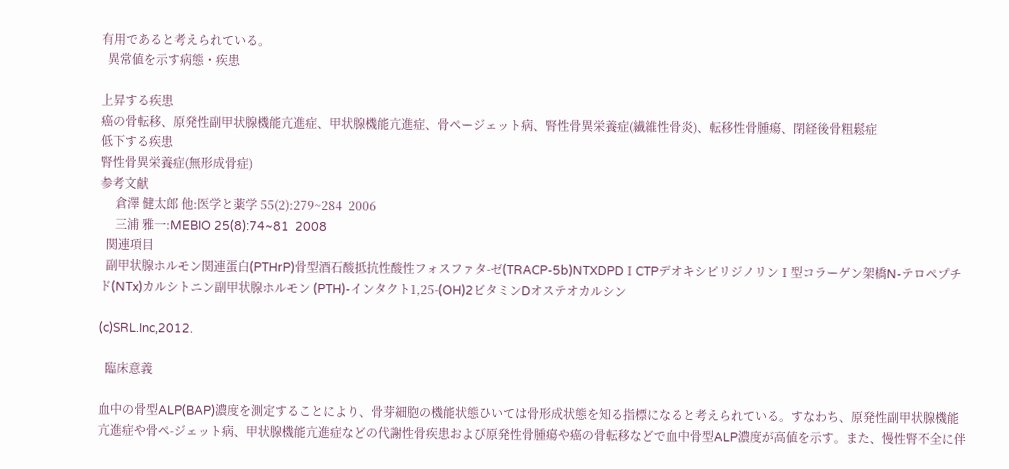有用であると考えられている。
  異常値を示す病態・疾患

上昇する疾患
癌の骨転移、原発性副甲状腺機能亢進症、甲状腺機能亢進症、骨ページェット病、腎性骨異栄養症(繊維性骨炎)、転移性骨腫瘍、閉経後骨粗鬆症
低下する疾患
腎性骨異栄養症(無形成骨症)
参考文献
     倉澤 健太郎 他:医学と薬学 55(2):279~284  2006
     三浦 雅一:MEBIO 25(8):74~81  2008
  関連項目
  副甲状腺ホルモン関連蛋白(PTHrP)骨型酒石酸抵抗性酸性フォスファタ-ゼ(TRACP-5b)NTXDPDⅠCTPデオキシピリジノリンⅠ型コラーゲン架橋N-テロペプチド(NTx)カルシトニン副甲状腺ホルモン (PTH)-インタクト1,25-(OH)2ビタミンDオステオカルシン

(c)SRL.Inc,2012.

  臨床意義

血中の骨型ALP(BAP)濃度を測定することにより、骨芽細胞の機能状態ひいては骨形成状態を知る指標になると考えられている。すなわち、原発性副甲状腺機能亢進症や骨ペ-ジェット病、甲状腺機能亢進症などの代謝性骨疾患および原発性骨腫瘍や癌の骨転移などで血中骨型ALP濃度が高値を示す。また、慢性腎不全に伴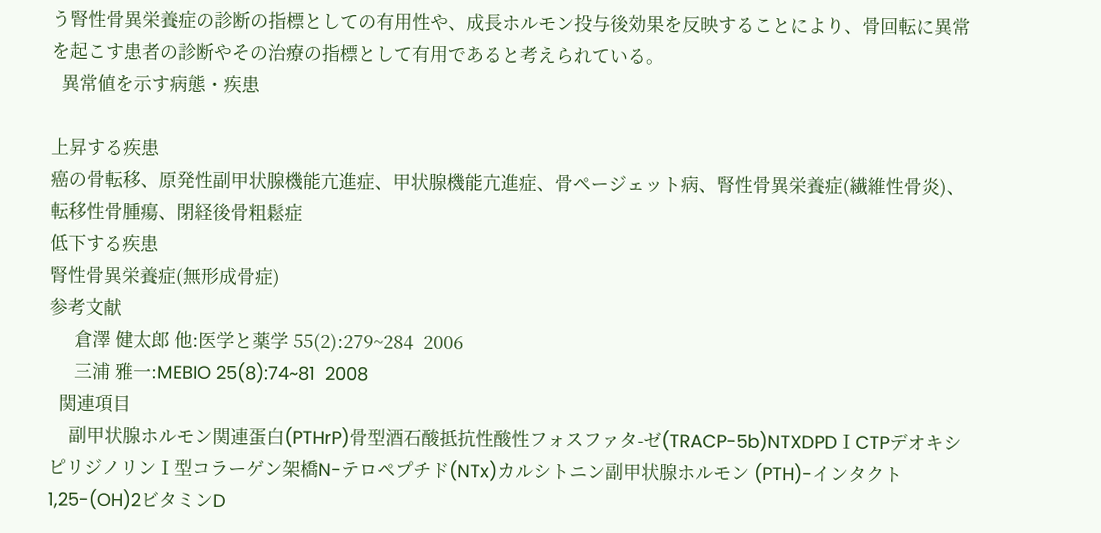う腎性骨異栄養症の診断の指標としての有用性や、成長ホルモン投与後効果を反映することにより、骨回転に異常を起こす患者の診断やその治療の指標として有用であると考えられている。
  異常値を示す病態・疾患

上昇する疾患
癌の骨転移、原発性副甲状腺機能亢進症、甲状腺機能亢進症、骨ページェット病、腎性骨異栄養症(繊維性骨炎)、転移性骨腫瘍、閉経後骨粗鬆症
低下する疾患
腎性骨異栄養症(無形成骨症)
参考文献
     倉澤 健太郎 他:医学と薬学 55(2):279~284  2006
     三浦 雅一:MEBIO 25(8):74~81  2008
  関連項目
    副甲状腺ホルモン関連蛋白(PTHrP)骨型酒石酸抵抗性酸性フォスファタ-ゼ(TRACP-5b)NTXDPDⅠCTPデオキシピリジノリンⅠ型コラーゲン架橋N-テロペプチド(NTx)カルシトニン副甲状腺ホルモン (PTH)-インタクト1,25-(OH)2ビタミンD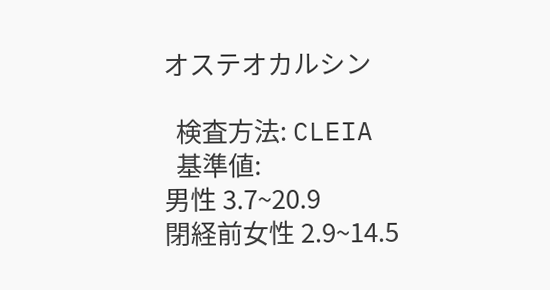オステオカルシン

  検査方法: CLEIA
  基準値:
男性 3.7~20.9
閉経前女性 2.9~14.5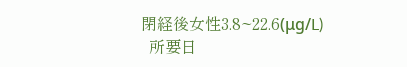閉経後女性3.8~22.6(μg/L)
  所要日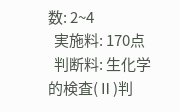数: 2~4
  実施料: 170点
  判断料: 生化学的検査(Ⅱ)判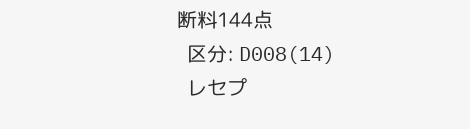断料144点
  区分: D008(14)
  レセプ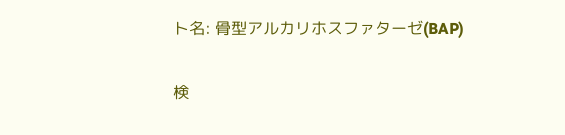ト名: 骨型アルカリホスファターゼ(BAP)

検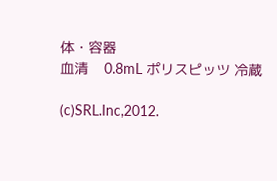体・容器
血清    0.8mL ポリスピッツ 冷蔵

(c)SRL.Inc,2012.